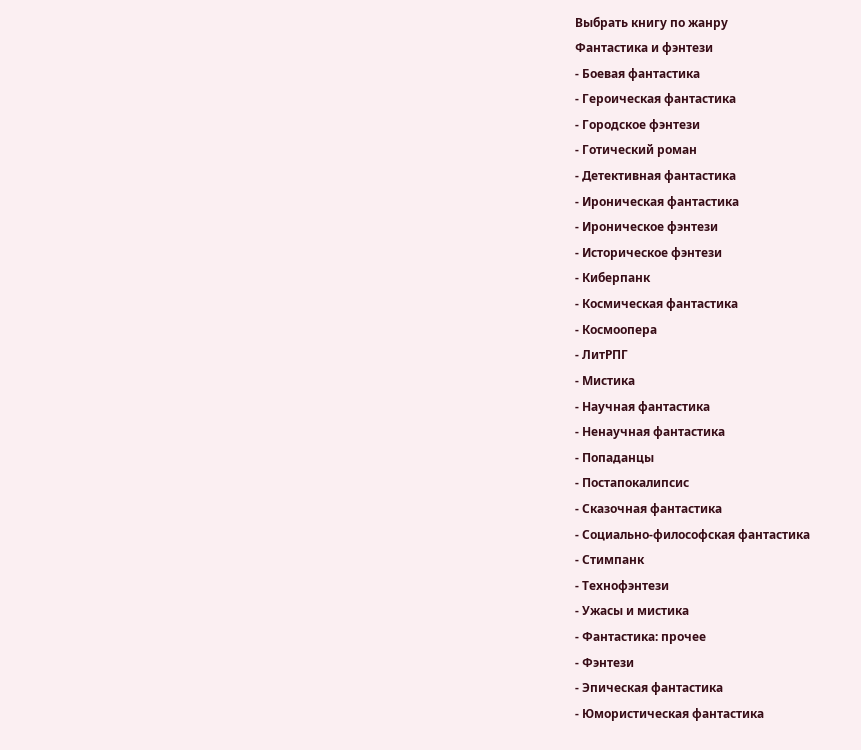Выбрать книгу по жанру
Фантастика и фэнтези
- Боевая фантастика
- Героическая фантастика
- Городское фэнтези
- Готический роман
- Детективная фантастика
- Ироническая фантастика
- Ироническое фэнтези
- Историческое фэнтези
- Киберпанк
- Космическая фантастика
- Космоопера
- ЛитРПГ
- Мистика
- Научная фантастика
- Ненаучная фантастика
- Попаданцы
- Постапокалипсис
- Сказочная фантастика
- Социально-философская фантастика
- Стимпанк
- Технофэнтези
- Ужасы и мистика
- Фантастика: прочее
- Фэнтези
- Эпическая фантастика
- Юмористическая фантастика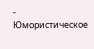- Юмористическое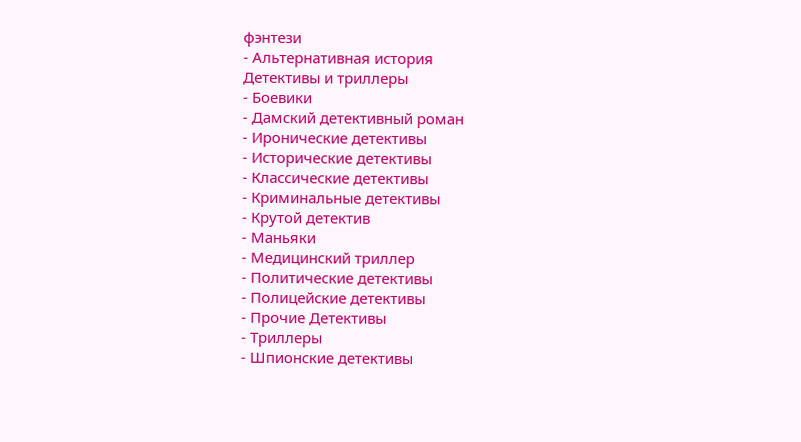фэнтези
- Альтернативная история
Детективы и триллеры
- Боевики
- Дамский детективный роман
- Иронические детективы
- Исторические детективы
- Классические детективы
- Криминальные детективы
- Крутой детектив
- Маньяки
- Медицинский триллер
- Политические детективы
- Полицейские детективы
- Прочие Детективы
- Триллеры
- Шпионские детективы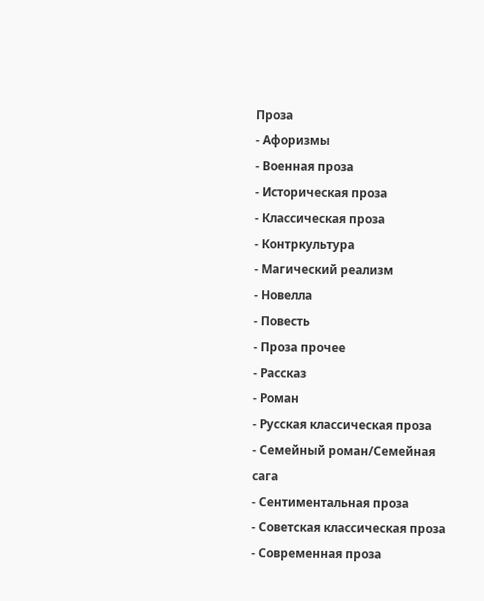Проза
- Афоризмы
- Военная проза
- Историческая проза
- Классическая проза
- Контркультура
- Магический реализм
- Новелла
- Повесть
- Проза прочее
- Рассказ
- Роман
- Русская классическая проза
- Семейный роман/Семейная сага
- Сентиментальная проза
- Советская классическая проза
- Современная проза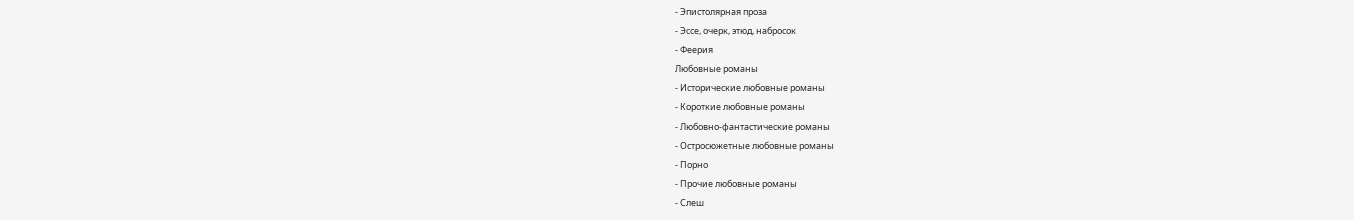- Эпистолярная проза
- Эссе, очерк, этюд, набросок
- Феерия
Любовные романы
- Исторические любовные романы
- Короткие любовные романы
- Любовно-фантастические романы
- Остросюжетные любовные романы
- Порно
- Прочие любовные романы
- Слеш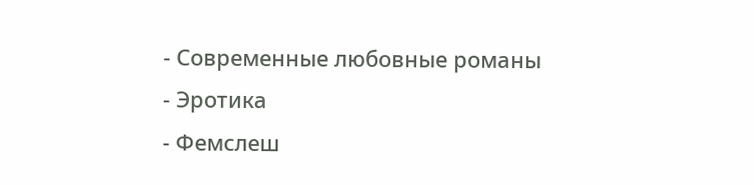- Современные любовные романы
- Эротика
- Фемслеш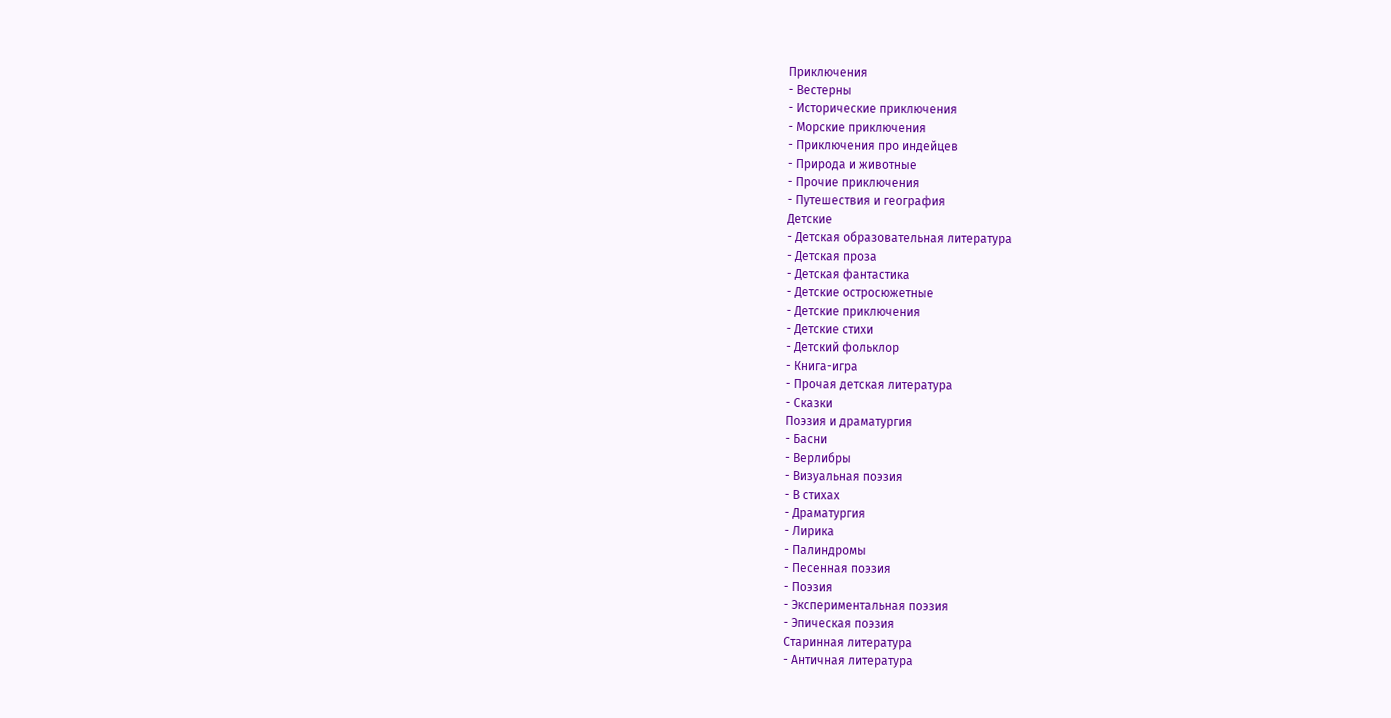Приключения
- Вестерны
- Исторические приключения
- Морские приключения
- Приключения про индейцев
- Природа и животные
- Прочие приключения
- Путешествия и география
Детские
- Детская образовательная литература
- Детская проза
- Детская фантастика
- Детские остросюжетные
- Детские приключения
- Детские стихи
- Детский фольклор
- Книга-игра
- Прочая детская литература
- Сказки
Поэзия и драматургия
- Басни
- Верлибры
- Визуальная поэзия
- В стихах
- Драматургия
- Лирика
- Палиндромы
- Песенная поэзия
- Поэзия
- Экспериментальная поэзия
- Эпическая поэзия
Старинная литература
- Античная литература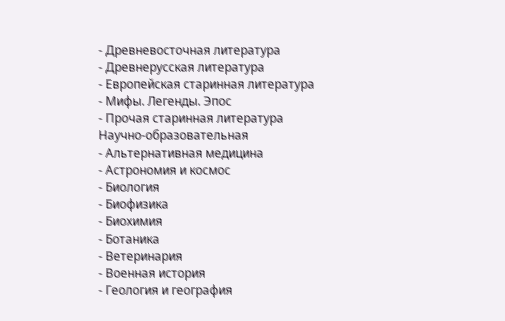- Древневосточная литература
- Древнерусская литература
- Европейская старинная литература
- Мифы. Легенды. Эпос
- Прочая старинная литература
Научно-образовательная
- Альтернативная медицина
- Астрономия и космос
- Биология
- Биофизика
- Биохимия
- Ботаника
- Ветеринария
- Военная история
- Геология и география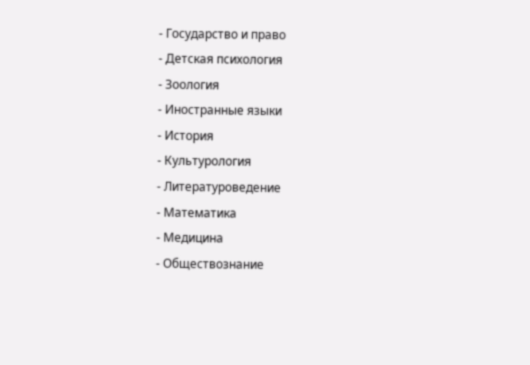- Государство и право
- Детская психология
- Зоология
- Иностранные языки
- История
- Культурология
- Литературоведение
- Математика
- Медицина
- Обществознание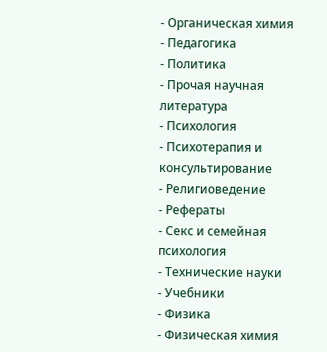- Органическая химия
- Педагогика
- Политика
- Прочая научная литература
- Психология
- Психотерапия и консультирование
- Религиоведение
- Рефераты
- Секс и семейная психология
- Технические науки
- Учебники
- Физика
- Физическая химия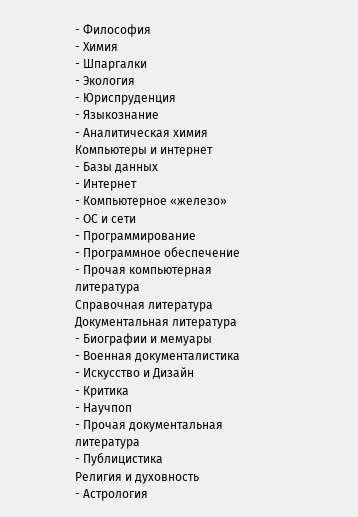- Философия
- Химия
- Шпаргалки
- Экология
- Юриспруденция
- Языкознание
- Аналитическая химия
Компьютеры и интернет
- Базы данных
- Интернет
- Компьютерное «железо»
- ОС и сети
- Программирование
- Программное обеспечение
- Прочая компьютерная литература
Справочная литература
Документальная литература
- Биографии и мемуары
- Военная документалистика
- Искусство и Дизайн
- Критика
- Научпоп
- Прочая документальная литература
- Публицистика
Религия и духовность
- Астрология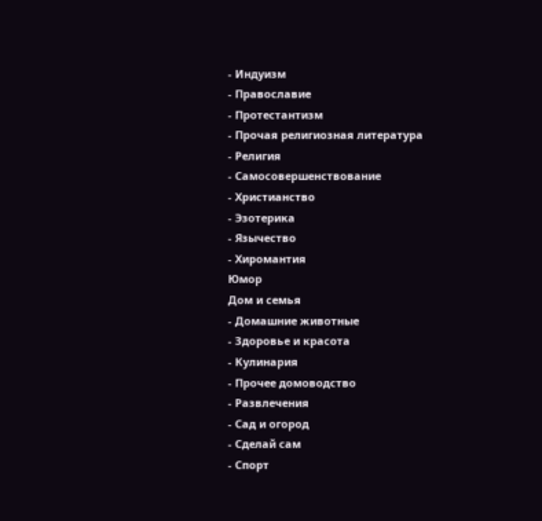- Индуизм
- Православие
- Протестантизм
- Прочая религиозная литература
- Религия
- Самосовершенствование
- Христианство
- Эзотерика
- Язычество
- Хиромантия
Юмор
Дом и семья
- Домашние животные
- Здоровье и красота
- Кулинария
- Прочее домоводство
- Развлечения
- Сад и огород
- Сделай сам
- Спорт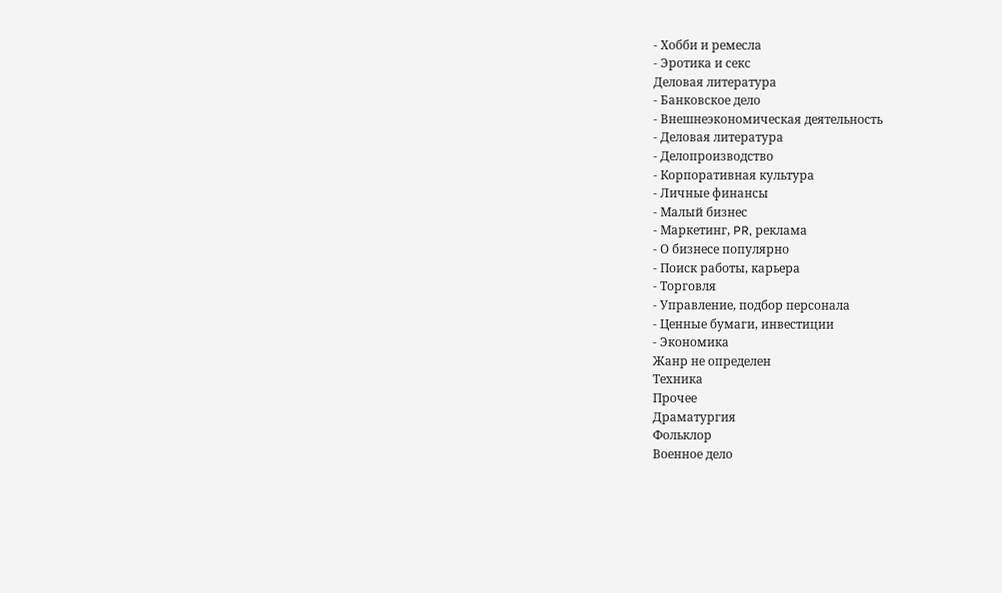- Хобби и ремесла
- Эротика и секс
Деловая литература
- Банковское дело
- Внешнеэкономическая деятельность
- Деловая литература
- Делопроизводство
- Корпоративная культура
- Личные финансы
- Малый бизнес
- Маркетинг, PR, реклама
- О бизнесе популярно
- Поиск работы, карьера
- Торговля
- Управление, подбор персонала
- Ценные бумаги, инвестиции
- Экономика
Жанр не определен
Техника
Прочее
Драматургия
Фольклор
Военное дело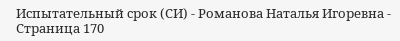Испытательный срок (СИ) - Романова Наталья Игоревна - Страница 170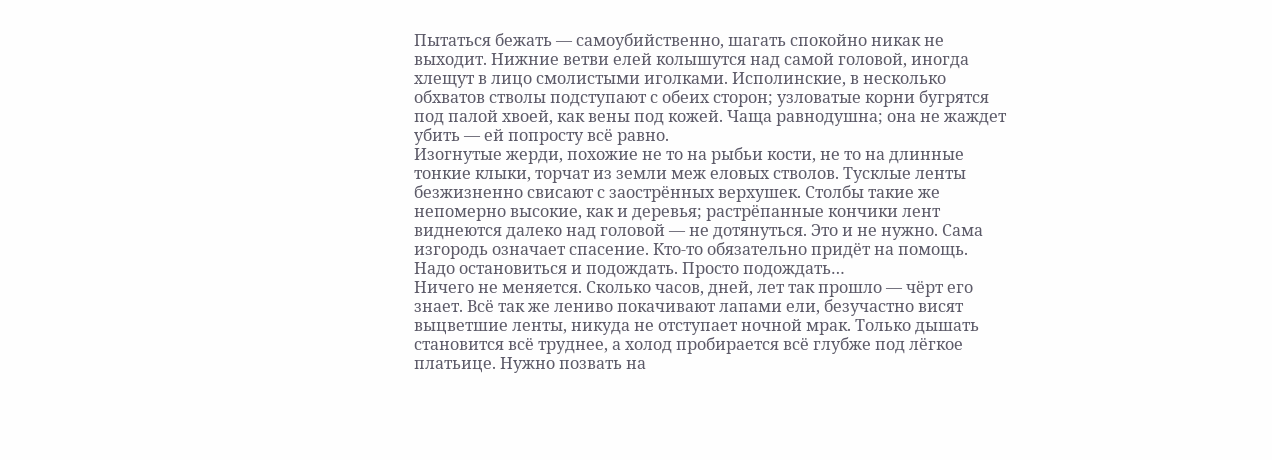Пытаться бежать — самоубийственно, шагать спокойно никак не выходит. Нижние ветви елей колышутся над самой головой, иногда хлещут в лицо смолистыми иголками. Исполинские, в несколько обхватов стволы подступают с обеих сторон; узловатые корни бугрятся под палой хвоей, как вены под кожей. Чаща равнодушна; она не жаждет убить — ей попросту всё равно.
Изогнутые жерди, похожие не то на рыбьи кости, не то на длинные тонкие клыки, торчат из земли меж еловых стволов. Тусклые ленты безжизненно свисают с заострённых верхушек. Столбы такие же непомерно высокие, как и деревья; растрёпанные кончики лент виднеются далеко над головой — не дотянуться. Это и не нужно. Сама изгородь означает спасение. Кто-то обязательно придёт на помощь. Надо остановиться и подождать. Просто подождать…
Ничего не меняется. Сколько часов, дней, лет так прошло — чёрт его знает. Всё так же лениво покачивают лапами ели, безучастно висят выцветшие ленты, никуда не отступает ночной мрак. Только дышать становится всё труднее, а холод пробирается всё глубже под лёгкое платьице. Нужно позвать на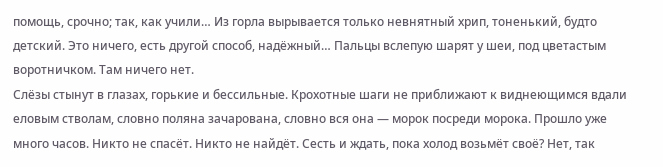помощь, срочно; так, как учили… Из горла вырывается только невнятный хрип, тоненький, будто детский. Это ничего, есть другой способ, надёжный… Пальцы вслепую шарят у шеи, под цветастым воротничком. Там ничего нет.
Слёзы стынут в глазах, горькие и бессильные. Крохотные шаги не приближают к виднеющимся вдали еловым стволам, словно поляна зачарована, словно вся она — морок посреди морока. Прошло уже много часов. Никто не спасёт. Никто не найдёт. Сесть и ждать, пока холод возьмёт своё? Нет, так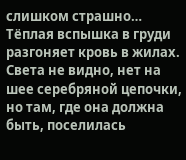слишком страшно…
Тёплая вспышка в груди разгоняет кровь в жилах. Света не видно, нет на шее серебряной цепочки, но там, где она должна быть, поселилась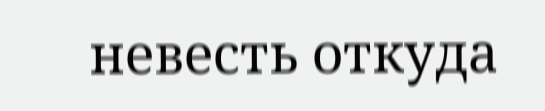невесть откуда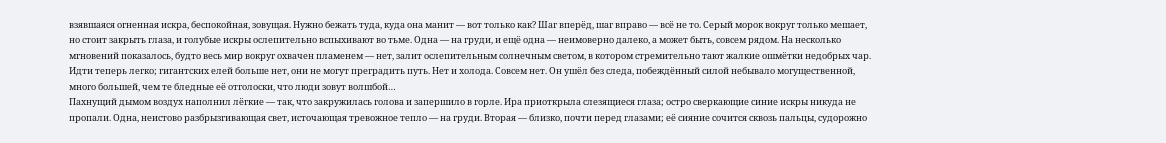взявшаяся огненная искра, беспокойная, зовущая. Нужно бежать туда, куда она манит — вот только как? Шаг вперёд, шаг вправо — всё не то. Серый морок вокруг только мешает, но стоит закрыть глаза, и голубые искры ослепительно вспыхивают во тьме. Одна — на груди, и ещё одна — неимоверно далеко, а может быть, совсем рядом. На несколько мгновений показалось, будто весь мир вокруг охвачен пламенем — нет, залит ослепительным солнечным светом, в котором стремительно тают жалкие ошмётки недобрых чар. Идти теперь легко; гигантских елей больше нет, они не могут преградить путь. Нет и холода. Совсем нет. Он ушёл без следа, побеждённый силой небывало могущественной, много большей, чем те бледные её отголоски, что люди зовут волшбой…
Пахнущий дымом воздух наполнил лёгкие — так, что закружилась голова и запершило в горле. Ира приоткрыла слезящиеся глаза; остро сверкающие синие искры никуда не пропали. Одна, неистово разбрызгивающая свет, источающая тревожное тепло — на груди. Вторая — близко, почти перед глазами; её сияние сочится сквозь пальцы, судорожно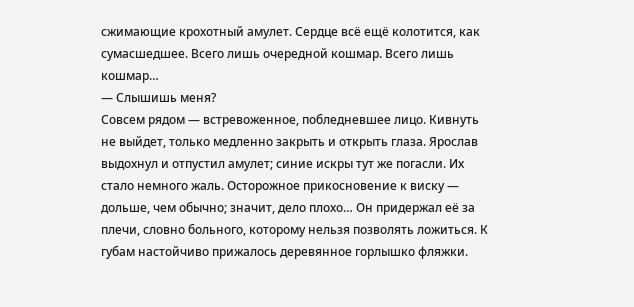сжимающие крохотный амулет. Сердце всё ещё колотится, как сумасшедшее. Всего лишь очередной кошмар. Всего лишь кошмар…
— Слышишь меня?
Совсем рядом — встревоженное, побледневшее лицо. Кивнуть не выйдет, только медленно закрыть и открыть глаза. Ярослав выдохнул и отпустил амулет; синие искры тут же погасли. Их стало немного жаль. Осторожное прикосновение к виску — дольше, чем обычно; значит, дело плохо… Он придержал её за плечи, словно больного, которому нельзя позволять ложиться. К губам настойчиво прижалось деревянное горлышко фляжки.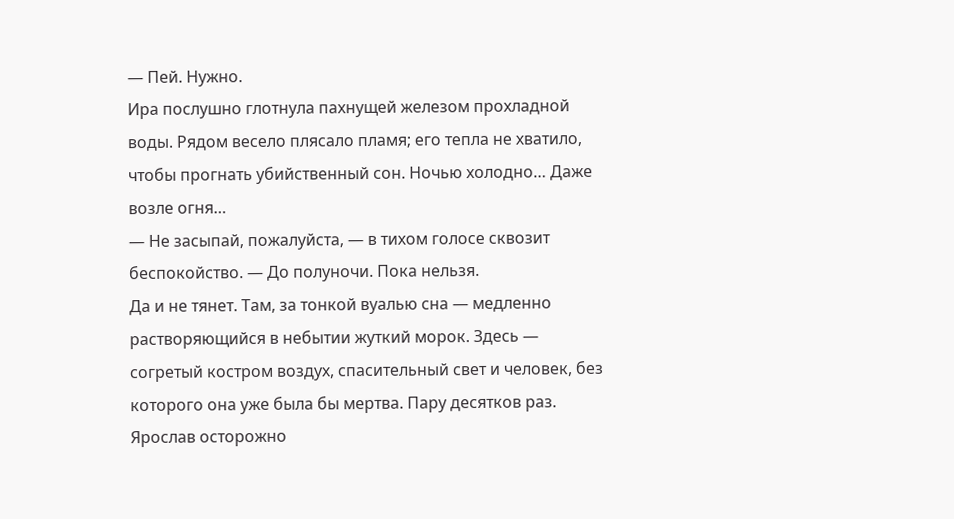— Пей. Нужно.
Ира послушно глотнула пахнущей железом прохладной воды. Рядом весело плясало пламя; его тепла не хватило, чтобы прогнать убийственный сон. Ночью холодно… Даже возле огня…
— Не засыпай, пожалуйста, — в тихом голосе сквозит беспокойство. — До полуночи. Пока нельзя.
Да и не тянет. Там, за тонкой вуалью сна — медленно растворяющийся в небытии жуткий морок. Здесь — согретый костром воздух, спасительный свет и человек, без которого она уже была бы мертва. Пару десятков раз. Ярослав осторожно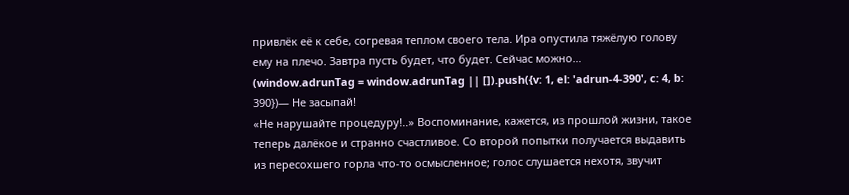привлёк её к себе, согревая теплом своего тела. Ира опустила тяжёлую голову ему на плечо. Завтра пусть будет, что будет. Сейчас можно…
(window.adrunTag = window.adrunTag || []).push({v: 1, el: 'adrun-4-390', c: 4, b: 390})— Не засыпай!
«Не нарушайте процедуру!..» Воспоминание, кажется, из прошлой жизни, такое теперь далёкое и странно счастливое. Со второй попытки получается выдавить из пересохшего горла что-то осмысленное; голос слушается нехотя, звучит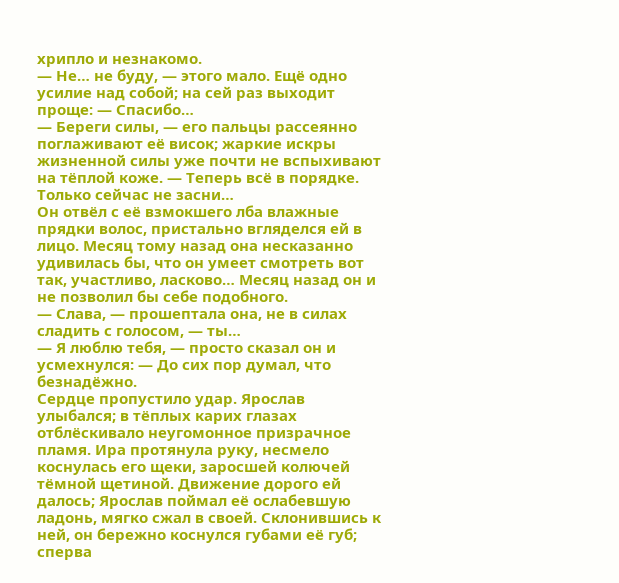хрипло и незнакомо.
— Не… не буду, — этого мало. Ещё одно усилие над собой; на сей раз выходит проще: — Спасибо…
— Береги силы, — его пальцы рассеянно поглаживают её висок; жаркие искры жизненной силы уже почти не вспыхивают на тёплой коже. — Теперь всё в порядке. Только сейчас не засни…
Он отвёл с её взмокшего лба влажные прядки волос, пристально вгляделся ей в лицо. Месяц тому назад она несказанно удивилась бы, что он умеет смотреть вот так, участливо, ласково… Месяц назад он и не позволил бы себе подобного.
— Слава, — прошептала она, не в силах сладить с голосом, — ты…
— Я люблю тебя, — просто сказал он и усмехнулся: — До сих пор думал, что безнадёжно.
Сердце пропустило удар. Ярослав улыбался; в тёплых карих глазах отблёскивало неугомонное призрачное пламя. Ира протянула руку, несмело коснулась его щеки, заросшей колючей тёмной щетиной. Движение дорого ей далось; Ярослав поймал её ослабевшую ладонь, мягко сжал в своей. Склонившись к ней, он бережно коснулся губами её губ; сперва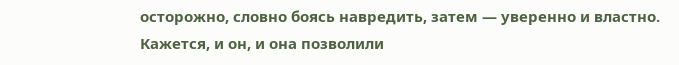осторожно, словно боясь навредить, затем — уверенно и властно. Кажется, и он, и она позволили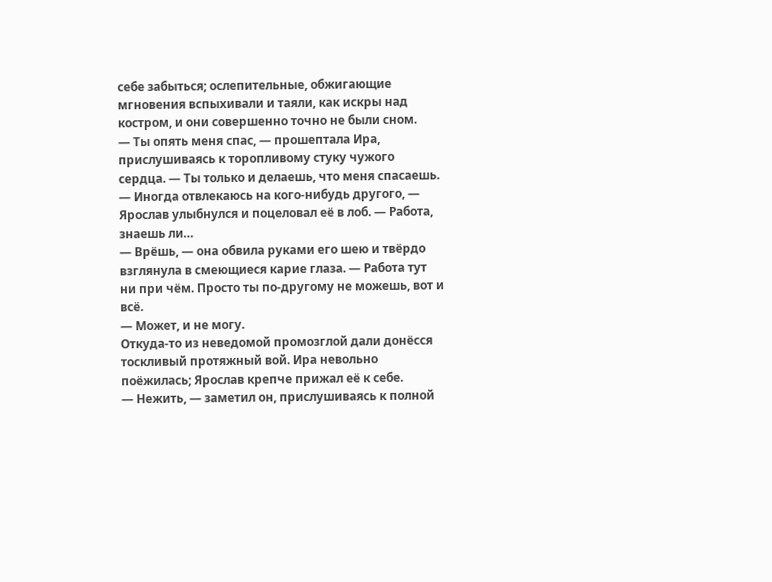себе забыться; ослепительные, обжигающие мгновения вспыхивали и таяли, как искры над костром, и они совершенно точно не были сном.
— Ты опять меня спас, — прошептала Ира, прислушиваясь к торопливому стуку чужого сердца. — Ты только и делаешь, что меня спасаешь.
— Иногда отвлекаюсь на кого-нибудь другого, — Ярослав улыбнулся и поцеловал её в лоб. — Работа, знаешь ли…
— Врёшь, — она обвила руками его шею и твёрдо взглянула в смеющиеся карие глаза. — Работа тут ни при чём. Просто ты по-другому не можешь, вот и всё.
— Может, и не могу.
Откуда-то из неведомой промозглой дали донёсся тоскливый протяжный вой. Ира невольно поёжилась; Ярослав крепче прижал её к себе.
— Нежить, — заметил он, прислушиваясь к полной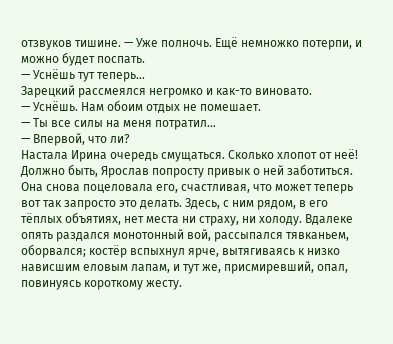отзвуков тишине. — Уже полночь. Ещё немножко потерпи, и можно будет поспать.
— Уснёшь тут теперь…
Зарецкий рассмеялся негромко и как-то виновато.
— Уснёшь. Нам обоим отдых не помешает.
— Ты все силы на меня потратил…
— Впервой, что ли?
Настала Ирина очередь смущаться. Сколько хлопот от неё! Должно быть, Ярослав попросту привык о ней заботиться. Она снова поцеловала его, счастливая, что может теперь вот так запросто это делать. Здесь, с ним рядом, в его тёплых объятиях, нет места ни страху, ни холоду. Вдалеке опять раздался монотонный вой, рассыпался тявканьем, оборвался; костёр вспыхнул ярче, вытягиваясь к низко нависшим еловым лапам, и тут же, присмиревший, опал, повинуясь короткому жесту.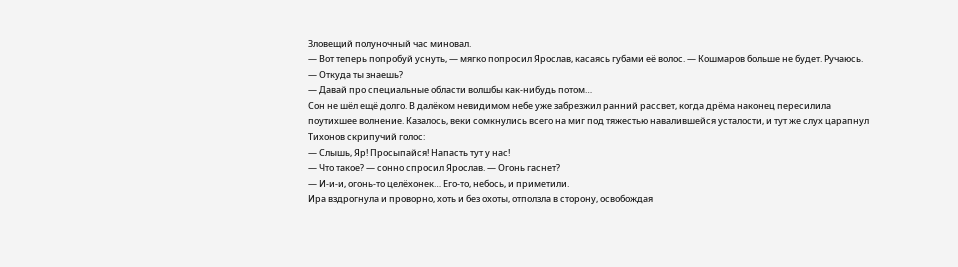Зловещий полуночный час миновал.
— Вот теперь попробуй уснуть, — мягко попросил Ярослав, касаясь губами её волос. — Кошмаров больше не будет. Ручаюсь.
— Откуда ты знаешь?
— Давай про специальные области волшбы как-нибудь потом…
Сон не шёл ещё долго. В далёком невидимом небе уже забрезжил ранний рассвет, когда дрёма наконец пересилила поутихшее волнение. Казалось, веки сомкнулись всего на миг под тяжестью навалившейся усталости, и тут же слух царапнул Тихонов скрипучий голос:
— Слышь, Яр! Просыпайся! Напасть тут у нас!
— Что такое? — сонно спросил Ярослав. — Огонь гаснет?
— И-и-и, огонь-то целёхонек… Его-то, небось, и приметили.
Ира вздрогнула и проворно, хоть и без охоты, отползла в сторону, освобождая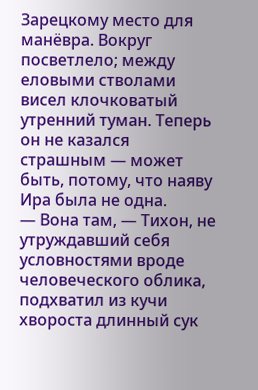Зарецкому место для манёвра. Вокруг посветлело; между еловыми стволами висел клочковатый утренний туман. Теперь он не казался страшным — может быть, потому, что наяву Ира была не одна.
— Вона там, — Тихон, не утруждавший себя условностями вроде человеческого облика, подхватил из кучи хвороста длинный сук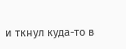и ткнул куда-то в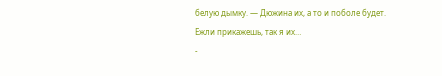белую дымку. — Дюжина их, а то и поболе будет. Ежли прикажешь, так я их…
-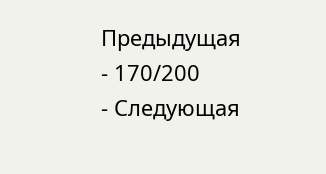Предыдущая
- 170/200
- Следующая